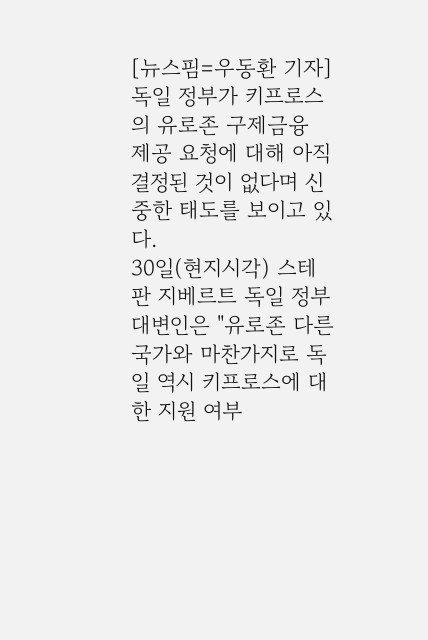[뉴스핌=우동환 기자] 독일 정부가 키프로스의 유로존 구제금융 제공 요청에 대해 아직 결정된 것이 없다며 신중한 태도를 보이고 있다.
30일(현지시각) 스테판 지베르트 독일 정부 대변인은 "유로존 다른 국가와 마찬가지로 독일 역시 키프로스에 대한 지원 여부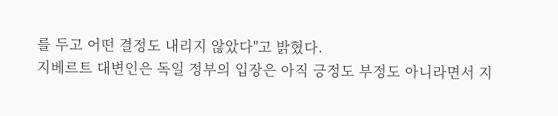를 두고 어떤 결정도 내리지 않았다"고 밝혔다.
지베르트 대변인은 독일 정부의 입장은 아직 긍정도 부정도 아니라면서 지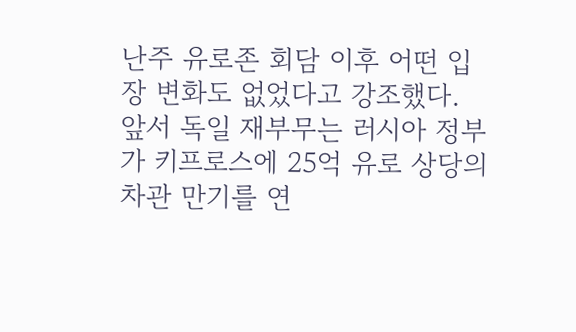난주 유로존 회담 이후 어떤 입장 변화도 없었다고 강조했다.
앞서 독일 재부무는 러시아 정부가 키프로스에 25억 유로 상당의 차관 만기를 연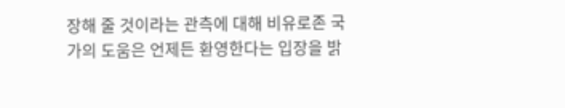장해 줄 것이라는 관측에 대해 비유로존 국가의 도움은 언제든 환영한다는 입장을 밝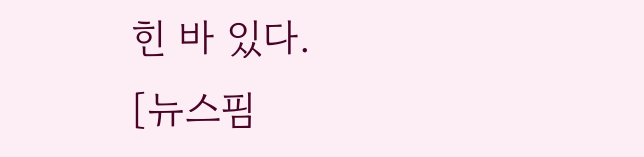힌 바 있다.
[뉴스핌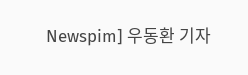Newspim] 우동환 기자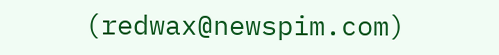(redwax@newspim.com)